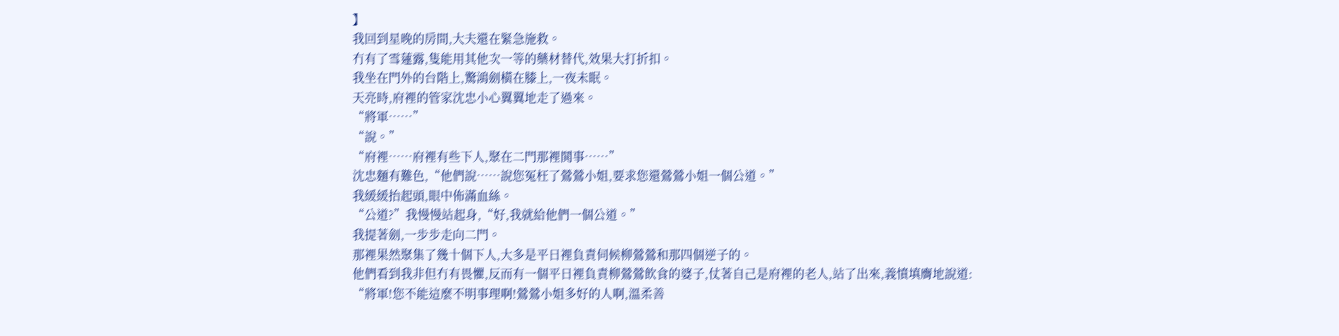】
我回到星晚的房間,大夫還在緊急施救。
冇有了雪蓮露,隻能用其他次一等的藥材替代,效果大打折扣。
我坐在門外的台階上,驚鴻劍橫在膝上,一夜未眠。
天亮時,府裡的管家沈忠小心翼翼地走了過來。
“將軍……”
“說。”
“府裡……府裡有些下人,聚在二門那裡鬨事……”
沈忠麵有難色,“他們說……說您冤枉了鶯鶯小姐,要求您還鶯鶯小姐一個公道。”
我緩緩抬起頭,眼中佈滿血絲。
“公道?”我慢慢站起身,“好,我就給他們一個公道。”
我提著劍,一步步走向二門。
那裡果然聚集了幾十個下人,大多是平日裡負責伺候柳鶯鶯和那四個逆子的。
他們看到我非但冇有畏懼,反而有一個平日裡負責柳鶯鶯飲食的婆子,仗著自己是府裡的老人,站了出來,義憤填膺地說道:
“將軍!您不能這麼不明事理啊!鶯鶯小姐多好的人啊,溫柔善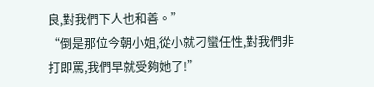良,對我們下人也和善。”
“倒是那位今朝小姐,從小就刁蠻任性,對我們非打即罵,我們早就受夠她了!”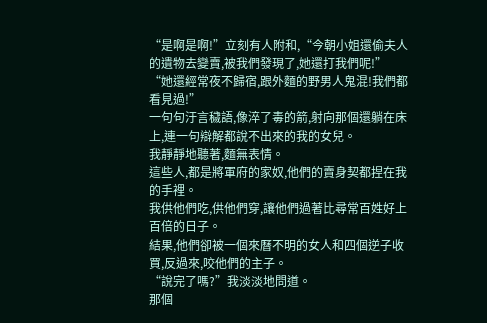“是啊是啊!”立刻有人附和,“今朝小姐還偷夫人的遺物去變賣,被我們發現了,她還打我們呢!”
“她還經常夜不歸宿,跟外麵的野男人鬼混!我們都看見過!”
一句句汙言穢語,像淬了毒的箭,射向那個還躺在床上,連一句辯解都說不出來的我的女兒。
我靜靜地聽著,麵無表情。
這些人,都是將軍府的家奴,他們的賣身契都捏在我的手裡。
我供他們吃,供他們穿,讓他們過著比尋常百姓好上百倍的日子。
結果,他們卻被一個來曆不明的女人和四個逆子收買,反過來,咬他們的主子。
“說完了嗎?”我淡淡地問道。
那個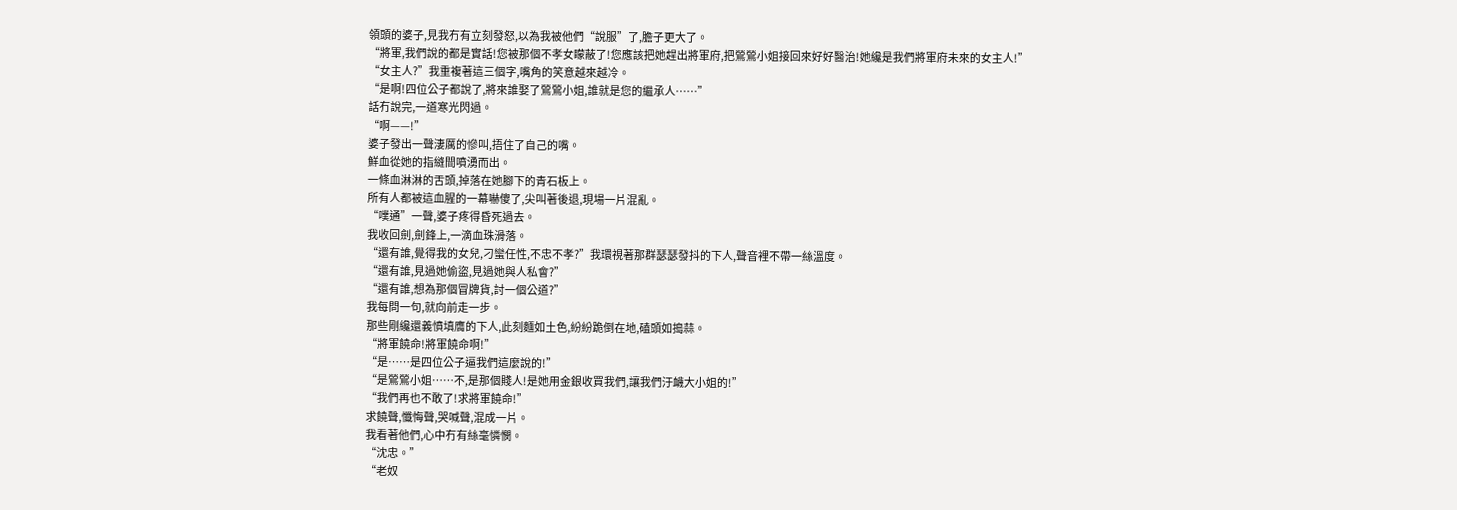領頭的婆子,見我冇有立刻發怒,以為我被他們“說服”了,膽子更大了。
“將軍,我們說的都是實話!您被那個不孝女矇蔽了!您應該把她趕出將軍府,把鶯鶯小姐接回來好好醫治!她纔是我們將軍府未來的女主人!”
“女主人?”我重複著這三個字,嘴角的笑意越來越冷。
“是啊!四位公子都說了,將來誰娶了鶯鶯小姐,誰就是您的繼承人……”
話冇說完,一道寒光閃過。
“啊——!”
婆子發出一聲淒厲的慘叫,捂住了自己的嘴。
鮮血從她的指縫間噴湧而出。
一條血淋淋的舌頭,掉落在她腳下的青石板上。
所有人都被這血腥的一幕嚇傻了,尖叫著後退,現場一片混亂。
“噗通”一聲,婆子疼得昏死過去。
我收回劍,劍鋒上,一滴血珠滑落。
“還有誰,覺得我的女兒,刁蠻任性,不忠不孝?”我環視著那群瑟瑟發抖的下人,聲音裡不帶一絲溫度。
“還有誰,見過她偷盜,見過她與人私會?”
“還有誰,想為那個冒牌貨,討一個公道?”
我每問一句,就向前走一步。
那些剛纔還義憤填膺的下人,此刻麵如土色,紛紛跪倒在地,磕頭如搗蒜。
“將軍饒命!將軍饒命啊!”
“是……是四位公子逼我們這麼說的!”
“是鶯鶯小姐……不,是那個賤人!是她用金銀收買我們,讓我們汙衊大小姐的!”
“我們再也不敢了!求將軍饒命!”
求饒聲,懺悔聲,哭喊聲,混成一片。
我看著他們,心中冇有絲毫憐憫。
“沈忠。”
“老奴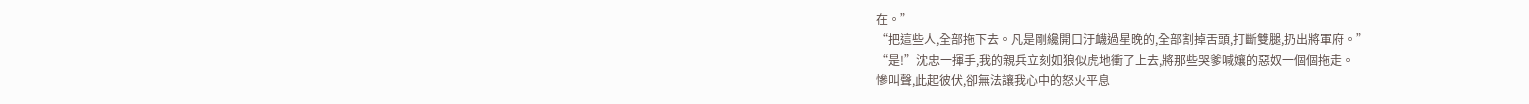在。”
“把這些人,全部拖下去。凡是剛纔開口汙衊過星晚的,全部割掉舌頭,打斷雙腿,扔出將軍府。”
“是!”沈忠一揮手,我的親兵立刻如狼似虎地衝了上去,將那些哭爹喊孃的惡奴一個個拖走。
慘叫聲,此起彼伏,卻無法讓我心中的怒火平息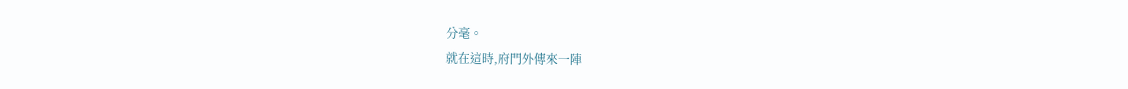分毫。
就在這時,府門外傳來一陣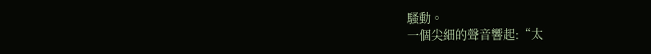騷動。
一個尖細的聲音響起:“太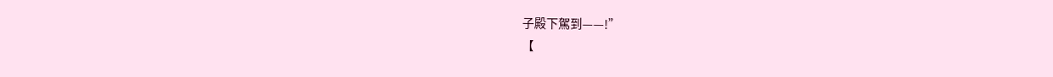子殿下駕到——!”
【